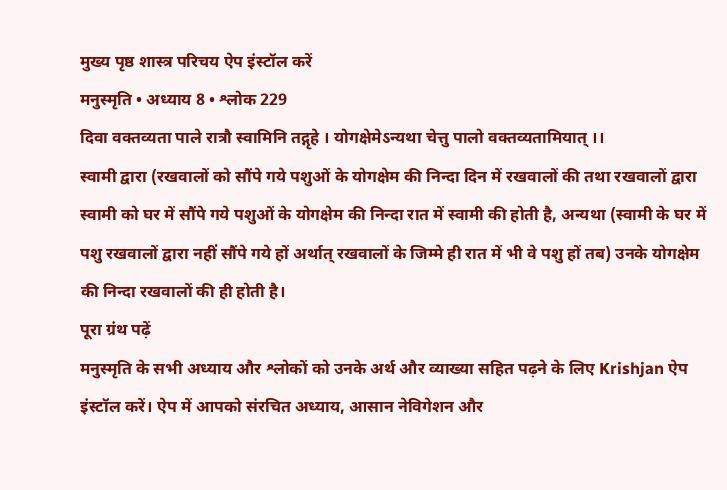मुख्य पृष्ठ शास्त्र परिचय ऐप इंस्टॉल करें
मनुस्मृति • अध्याय 8 • श्लोक 229
दिवा वक्तव्यता पाले रात्रौ स्वामिनि तद्गृहे । योगक्षेमेऽन्यथा चेत्तु पालो वक्तव्यतामियात्‌ ।।
स्वामी द्वारा (रखवालों को सौंपे गये पशुओं के योगक्षेम की निन्दा दिन में रखवालों की तथा रखवालों द्वारा स्वामी को घर में सौंपे गये पशुओं के योगक्षेम की निन्दा रात में स्वामी की होती है, अन्यथा (स्वामी के घर में पशु रखवालों द्वारा नहीं सौंपे गये हों अर्थात्‌ रखवालों के जिम्मे ही रात में भी वे पशु हों तब) उनके योगक्षेम की निन्दा रखवालों की ही होती है।
पूरा ग्रंथ पढ़ें
मनुस्मृति के सभी अध्याय और श्लोकों को उनके अर्थ और व्याख्या सहित पढ़ने के लिए Krishjan ऐप इंस्टॉल करें। ऐप में आपको संरचित अध्याय, आसान नेविगेशन और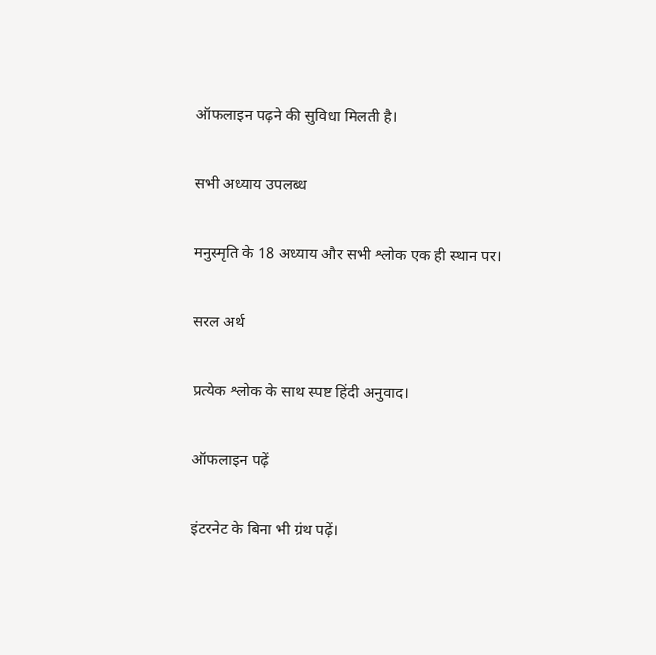ऑफलाइन पढ़ने की सुविधा मिलती है।

सभी अध्याय उपलब्ध

मनुस्मृति के 18 अध्याय और सभी श्लोक एक ही स्थान पर।

सरल अर्थ

प्रत्येक श्लोक के साथ स्पष्ट हिंदी अनुवाद।

ऑफलाइन पढ़ें

इंटरनेट के बिना भी ग्रंथ पढ़ें।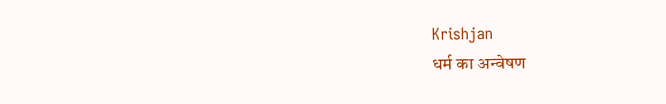Krishjan
धर्म का अन्वेषण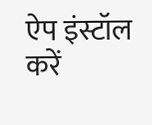ऐप इंस्टॉल करें